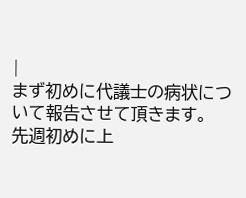|
まず初めに代議士の病状について報告させて頂きます。
先週初めに上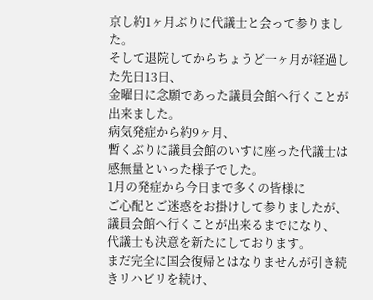京し約1ヶ月ぶりに代議士と会って参りました。
そして退院してからちょうど一ヶ月が経過した先日13日、
金曜日に念願であった議員会館へ行くことが出来ました。
病気発症から約9ヶ月、
暫くぶりに議員会館のいすに座った代議士は
感無量といった様子でした。
1月の発症から今日まで多くの皆様に
ご心配とご迷惑をお掛けして参りましたが、
議員会館へ行くことが出来るまでになり、
代議士も決意を新たにしております。
まだ完全に国会復帰とはなりませんが引き続きリハビリを続け、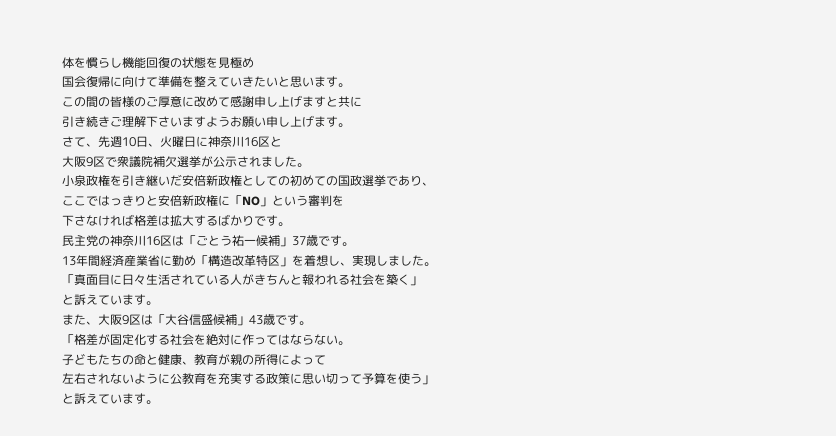体を慣らし機能回復の状態を見極め
国会復帰に向けて準備を整えていきたいと思います。
この間の皆様のご厚意に改めて感謝申し上げますと共に
引き続きご理解下さいますようお願い申し上げます。
さて、先週10日、火曜日に神奈川16区と
大阪9区で衆議院補欠選挙が公示されました。
小泉政権を引き継いだ安倍新政権としての初めての国政選挙であり、
ここではっきりと安倍新政権に「NO」という審判を
下さなければ格差は拡大するばかりです。
民主党の神奈川16区は「ごとう祐一候補」37歳です。
13年間経済産業省に勤め「構造改革特区」を着想し、実現しました。
「真面目に日々生活されている人がきちんと報われる社会を築く」
と訴えています。
また、大阪9区は「大谷信盛候補」43歳です。
「格差が固定化する社会を絶対に作ってはならない。
子どもたちの命と健康、教育が親の所得によって
左右されないように公教育を充実する政策に思い切って予算を使う」
と訴えています。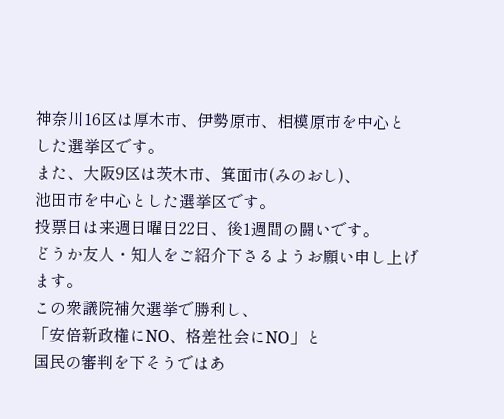神奈川16区は厚木市、伊勢原市、相模原市を中心とした選挙区です。
また、大阪9区は茨木市、箕面市(みのおし)、
池田市を中心とした選挙区です。
投票日は来週日曜日22日、後1週間の闘いです。
どうか友人・知人をご紹介下さるようお願い申し上げます。
この衆議院補欠選挙で勝利し、
「安倍新政権にNO、格差社会にNO」と
国民の審判を下そうではあ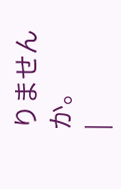りませんか。
|